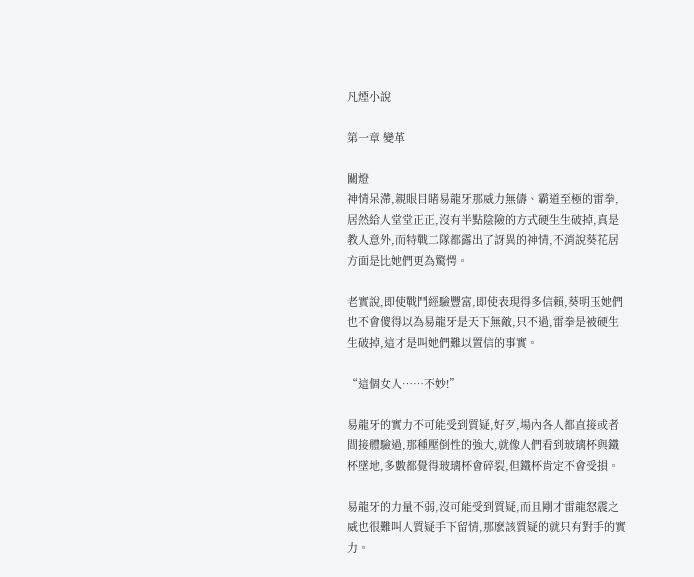凡煙小說

第一章 變革

關燈
神情呆滯,親眼目睹易龍牙那威力無儔、霸道至極的雷拳,居然給人堂堂正正,沒有半點陰險的方式硬生生破掉,真是教人意外,而特戰二隊都露出了訝異的神情,不消說葵花居方面是比她們更為驚愕。

老實說,即使戰鬥經驗豐富,即使表現得多信賴,葵明玉她們也不會傻得以為易龍牙是天下無敵,只不過,雷拳是被硬生生破掉,這才是叫她們難以置信的事實。

“這個女人……不妙!”

易龍牙的實力不可能受到質疑,好歹,場內各人都直接或者間接體驗過,那種壓倒性的強大,就像人們看到玻璃杯與鐵杯墜地,多數都覺得玻璃杯會碎裂,但鐵杯肯定不會受損。

易龍牙的力量不弱,沒可能受到質疑,而且剛才雷龍怒震之威也很難叫人質疑手下留情,那麽該質疑的就只有對手的實力。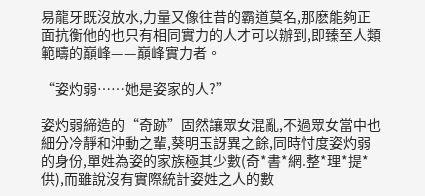易龍牙既沒放水,力量又像往昔的霸道莫名,那麽能夠正面抗衡他的也只有相同實力的人才可以辦到,即臻至人類範疇的巔峰——巔峰實力者。

“姿灼弱……她是姿家的人?”

姿灼弱締造的“奇跡”固然讓眾女混亂,不過眾女當中也細分冷靜和沖動之輩,葵明玉訝異之餘,同時忖度姿灼弱的身份,單姓為姿的家族極其少數(奇*書*網.整*理*提*供),而雖說沒有實際統計姿姓之人的數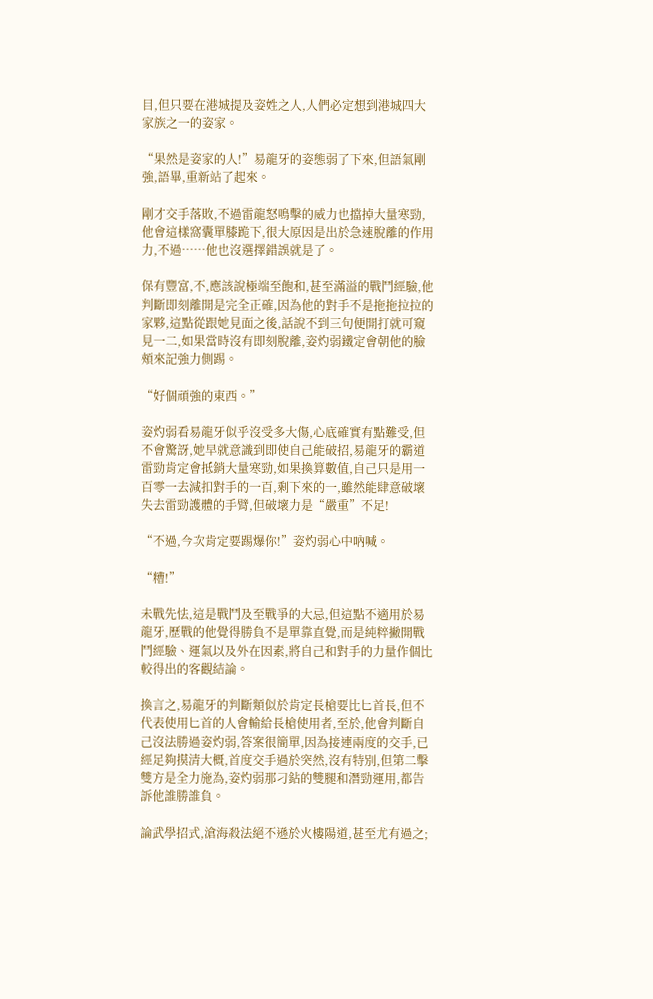目,但只要在港城提及姿姓之人,人們必定想到港城四大家族之一的姿家。

“果然是姿家的人!”易龍牙的姿態弱了下來,但語氣剛強,語畢,重新站了起來。

剛才交手落敗,不過雷龍怒鳴擊的威力也擋掉大量寒勁,他會這樣窩囊單膝跪下,很大原因是出於急速脫離的作用力,不過……他也沒選擇錯誤就是了。

保有豐富,不,應該說極端至飽和,甚至滿溢的戰鬥經驗,他判斷即刻離開是完全正確,因為他的對手不是拖拖拉拉的家夥,這點從跟她見面之後,話說不到三句便開打就可窺見一二,如果當時沒有即刻脫離,姿灼弱鐵定會朝他的臉頰來記強力側踢。

“好個頑強的東西。”

姿灼弱看易龍牙似乎沒受多大傷,心底確實有點難受,但不會驚訝,她早就意識到即使自己能破招,易龍牙的霸道雷勁肯定會抵銷大量寒勁,如果換算數值,自己只是用一百零一去減扣對手的一百,剩下來的一,雖然能肆意破壞失去雷勁護體的手臂,但破壞力是“嚴重”不足!

“不過,今次肯定要踢爆你!”姿灼弱心中吶喊。

“糟!”

未戰先怯,這是戰鬥及至戰爭的大忌,但這點不適用於易龍牙,歷戰的他覺得勝負不是單靠直覺,而是純粹撇開戰鬥經驗、運氣以及外在因素,將自己和對手的力量作個比較得出的客觀結論。

換言之,易龍牙的判斷類似於肯定長槍要比匕首長,但不代表使用匕首的人會輸給長槍使用者,至於,他會判斷自己沒法勝過姿灼弱,答案很簡單,因為接連兩度的交手,已經足夠摸清大概,首度交手過於突然,沒有特別,但第二擊雙方是全力施為,姿灼弱那刁鉆的雙腿和潛勁運用,都告訴他誰勝誰負。

論武學招式,滄海殺法絕不遜於火樓陽道,甚至尤有過之;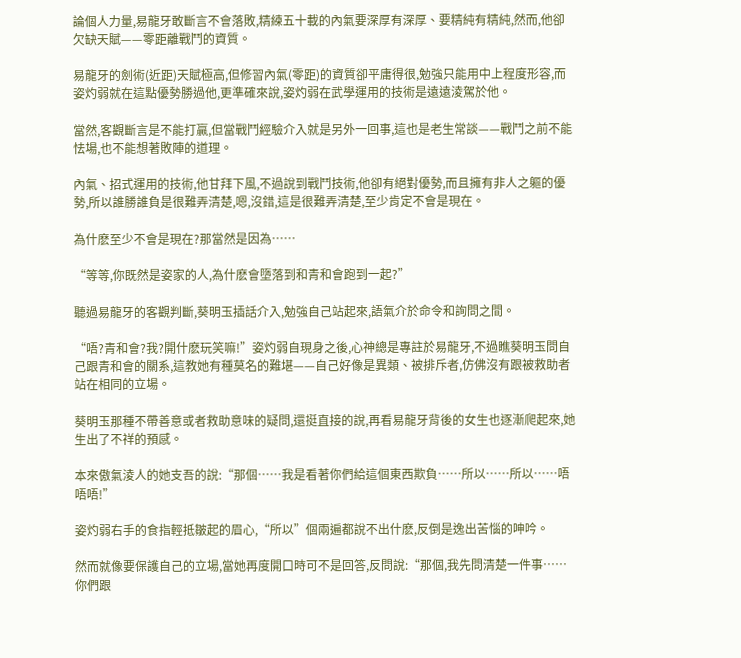論個人力量,易龍牙敢斷言不會落敗,精練五十載的內氣要深厚有深厚、要精純有精純,然而,他卻欠缺天賦——零距離戰鬥的資質。

易龍牙的劍術(近距)天賦極高,但修習內氣(零距)的資質卻平庸得很,勉強只能用中上程度形容,而姿灼弱就在這點優勢勝過他,更準確來說,姿灼弱在武學運用的技術是遠遠淩駕於他。

當然,客觀斷言是不能打贏,但當戰鬥經驗介入就是另外一回事,這也是老生常談——戰鬥之前不能怯場,也不能想著敗陣的道理。

內氣、招式運用的技術,他甘拜下風,不過說到戰鬥技術,他卻有絕對優勢,而且擁有非人之軀的優勢,所以誰勝誰負是很難弄清楚,嗯,沒錯,這是很難弄清楚,至少肯定不會是現在。

為什麽至少不會是現在?那當然是因為……

“等等,你既然是姿家的人,為什麽會墮落到和青和會跑到一起?”

聽過易龍牙的客觀判斷,葵明玉插話介入,勉強自己站起來,語氣介於命令和詢問之間。

“唔?青和會?我?開什麽玩笑嘛!”姿灼弱自現身之後,心神總是專註於易龍牙,不過瞧葵明玉問自己跟青和會的關系,這教她有種莫名的難堪——自己好像是異類、被排斥者,仿佛沒有跟被救助者站在相同的立場。

葵明玉那種不帶善意或者救助意味的疑問,還挺直接的說,再看易龍牙背後的女生也逐漸爬起來,她生出了不祥的預感。

本來傲氣淩人的她支吾的說:“那個……我是看著你們給這個東西欺負……所以……所以……唔唔唔!”

姿灼弱右手的食指輕抵皺起的眉心,“所以”個兩遍都說不出什麽,反倒是逸出苦惱的呻吟。

然而就像要保護自己的立場,當她再度開口時可不是回答,反問說:“那個,我先問清楚一件事……你們跟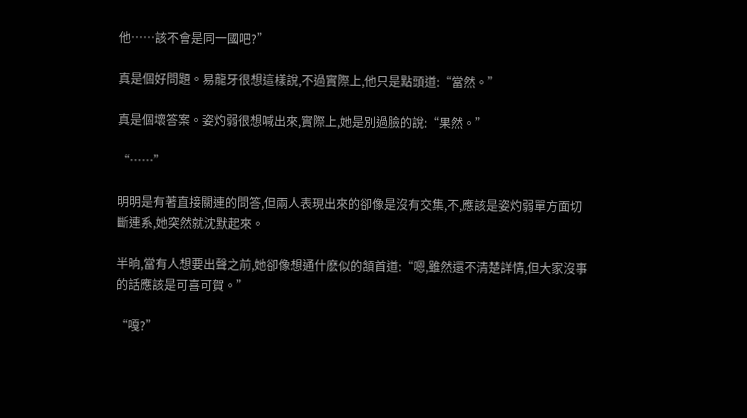他……該不會是同一國吧?”

真是個好問題。易龍牙很想這樣說,不過實際上,他只是點頭道:“當然。”

真是個壞答案。姿灼弱很想喊出來,實際上,她是別過臉的說:“果然。”

“……”

明明是有著直接關連的問答,但兩人表現出來的卻像是沒有交集,不,應該是姿灼弱單方面切斷連系,她突然就沈默起來。

半晌,當有人想要出聲之前,她卻像想通什麽似的頷首道:“嗯,雖然還不清楚詳情,但大家沒事的話應該是可喜可賀。”

“嘎?”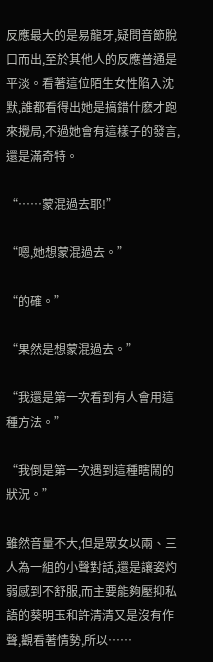反應最大的是易龍牙,疑問音節脫口而出,至於其他人的反應普通是平淡。看著這位陌生女性陷入沈默,誰都看得出她是搞錯什麽才跑來攪局,不過她會有這樣子的發言,還是滿奇特。

“……蒙混過去耶!”

“嗯,她想蒙混過去。”

“的確。”

“果然是想蒙混過去。”

“我還是第一次看到有人會用這種方法。”

“我倒是第一次遇到這種瞎鬧的狀況。”

雖然音量不大,但是眾女以兩、三人為一組的小聲對話,還是讓姿灼弱感到不舒服,而主要能夠壓抑私語的葵明玉和許清清又是沒有作聲,觀看著情勢,所以……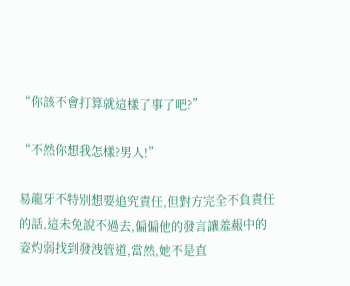“你該不會打算就這樣了事了吧?”

“不然你想我怎樣?男人!”

易龍牙不特別想要追究責任,但對方完全不負責任的話,這未免說不過去,偏偏他的發言讓羞赧中的姿灼弱找到發洩管道,當然,她不是直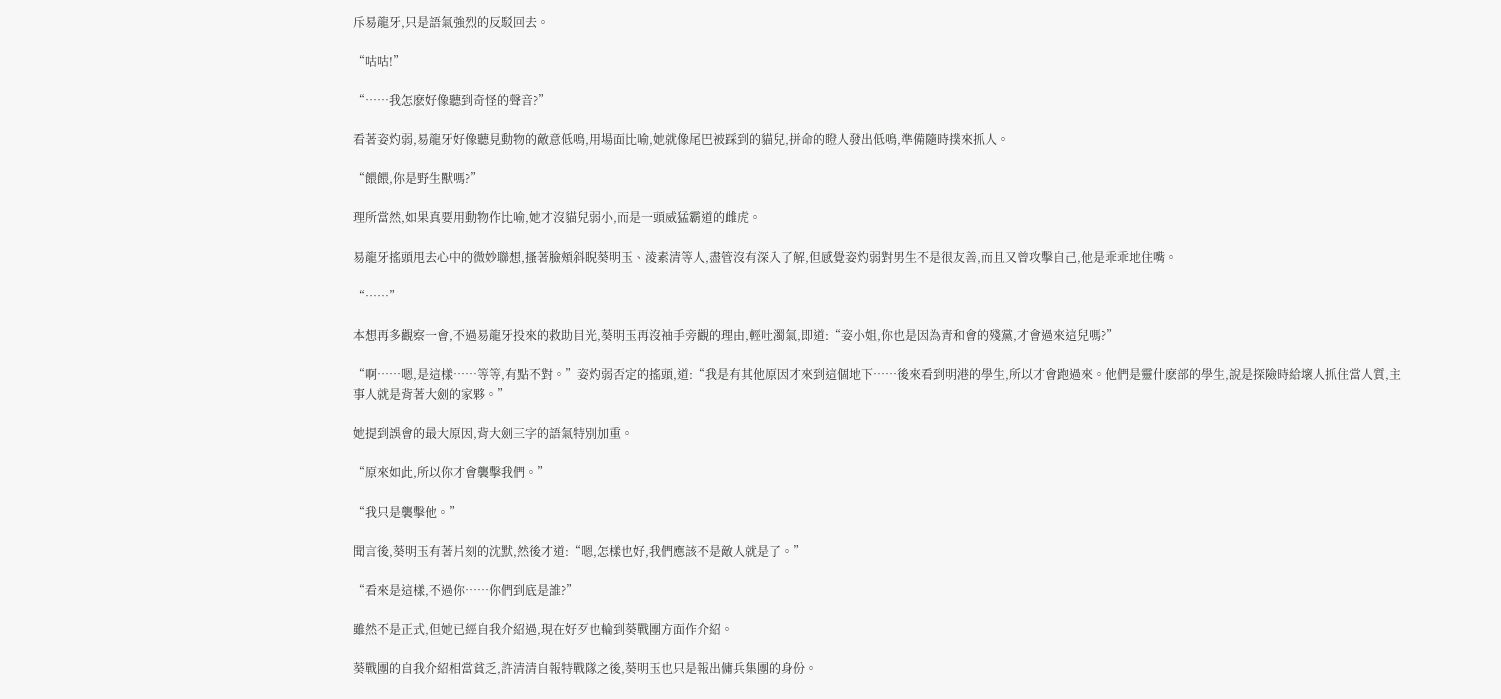斥易龍牙,只是語氣強烈的反駁回去。

“咕咕!”

“……我怎麽好像聽到奇怪的聲音?”

看著姿灼弱,易龍牙好像聽見動物的敵意低鳴,用場面比喻,她就像尾巴被踩到的貓兒,拼命的瞪人發出低鳴,準備隨時撲來抓人。

“餵餵,你是野生獸嗎?”

理所當然,如果真要用動物作比喻,她才沒貓兒弱小,而是一頭威猛霸道的雌虎。

易龍牙搖頭甩去心中的微妙聯想,搔著臉頰斜睨葵明玉、淩素清等人,盡管沒有深入了解,但感覺姿灼弱對男生不是很友善,而且又曾攻擊自己,他是乖乖地住嘴。

“……”

本想再多觀察一會,不過易龍牙投來的救助目光,葵明玉再沒袖手旁觀的理由,輕吐濁氣,即道:“姿小姐,你也是因為青和會的殘黨,才會過來這兒嗎?”

“啊……嗯,是這樣……等等,有點不對。”姿灼弱否定的搖頭,道:“我是有其他原因才來到這個地下……後來看到明港的學生,所以才會跑過來。他們是靈什麽部的學生,說是探險時給壞人抓住當人質,主事人就是背著大劍的家夥。”

她提到誤會的最大原因,背大劍三字的語氣特別加重。

“原來如此,所以你才會襲擊我們。”

“我只是襲擊他。”

聞言後,葵明玉有著片刻的沈默,然後才道:“嗯,怎樣也好,我們應該不是敵人就是了。”

“看來是這樣,不過你……你們到底是誰?”

雖然不是正式,但她已經自我介紹過,現在好歹也輪到葵戰團方面作介紹。

葵戰團的自我介紹相當貧乏,許清清自報特戰隊之後,葵明玉也只是報出傭兵集團的身份。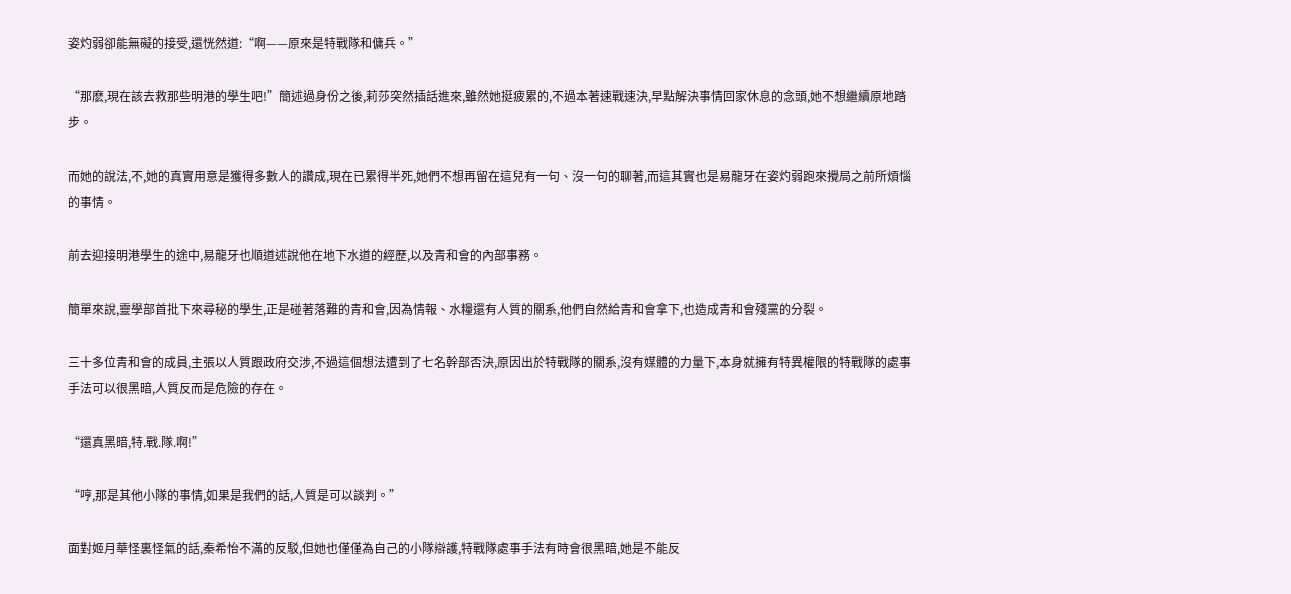姿灼弱卻能無礙的接受,還恍然道:“啊——原來是特戰隊和傭兵。”

“那麽,現在該去救那些明港的學生吧!”簡述過身份之後,莉莎突然插話進來,雖然她挺疲累的,不過本著速戰速決,早點解決事情回家休息的念頭,她不想繼續原地踏步。

而她的說法,不,她的真實用意是獲得多數人的讚成,現在已累得半死,她們不想再留在這兒有一句、沒一句的聊著,而這其實也是易龍牙在姿灼弱跑來攪局之前所煩惱的事情。

前去迎接明港學生的途中,易龍牙也順道述說他在地下水道的經歷,以及青和會的內部事務。

簡單來說,靈學部首批下來尋秘的學生,正是碰著落難的青和會,因為情報、水糧還有人質的關系,他們自然給青和會拿下,也造成青和會殘黨的分裂。

三十多位青和會的成員,主張以人質跟政府交涉,不過這個想法遭到了七名幹部否決,原因出於特戰隊的關系,沒有媒體的力量下,本身就擁有特異權限的特戰隊的處事手法可以很黑暗,人質反而是危險的存在。

“還真黑暗,特.戰.隊.啊!”

“哼,那是其他小隊的事情,如果是我們的話,人質是可以談判。”

面對姬月華怪裏怪氣的話,秦希怡不滿的反駁,但她也僅僅為自己的小隊辯護,特戰隊處事手法有時會很黑暗,她是不能反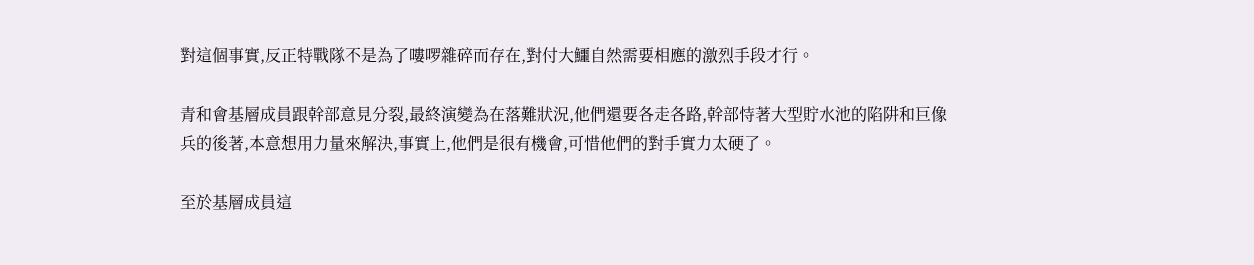對這個事實,反正特戰隊不是為了嘍啰雜碎而存在,對付大鱷自然需要相應的激烈手段才行。

青和會基層成員跟幹部意見分裂,最終演變為在落難狀況,他們還要各走各路,幹部恃著大型貯水池的陷阱和巨像兵的後著,本意想用力量來解決,事實上,他們是很有機會,可惜他們的對手實力太硬了。

至於基層成員這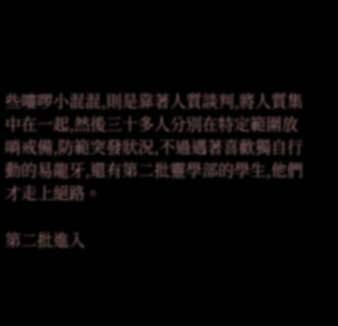些嘍啰小混混,則是靠著人質談判,將人質集中在一起,然後三十多人分別在特定範圍放哨戒備,防範突發狀況,不過遇著喜歡獨自行動的易龍牙,還有第二批靈學部的學生,他們才走上絕路。

第二批進入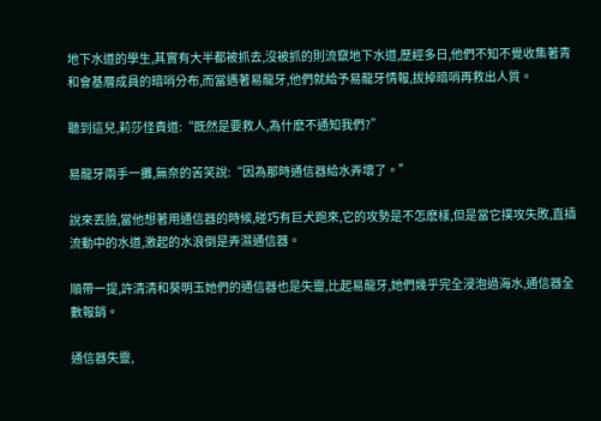地下水道的學生,其實有大半都被抓去,沒被抓的則流竄地下水道,歷經多日,他們不知不覺收集著青和會基層成員的暗哨分布,而當遇著易龍牙,他們就給予易龍牙情報,拔掉暗哨再救出人質。

聽到這兒,莉莎怪責道:“既然是要救人,為什麽不通知我們?”

易龍牙兩手一攤,無奈的苦笑說:“因為那時通信器給水弄壞了。”

說來丟臉,當他想著用通信器的時候,碰巧有巨犬跑來,它的攻勢是不怎麽樣,但是當它撲攻失敗,直插流動中的水道,激起的水浪倒是弄濕通信器。

順帶一提,許清清和葵明玉她們的通信器也是失靈,比起易龍牙,她們幾乎完全浸泡過海水,通信器全數報銷。

通信器失靈,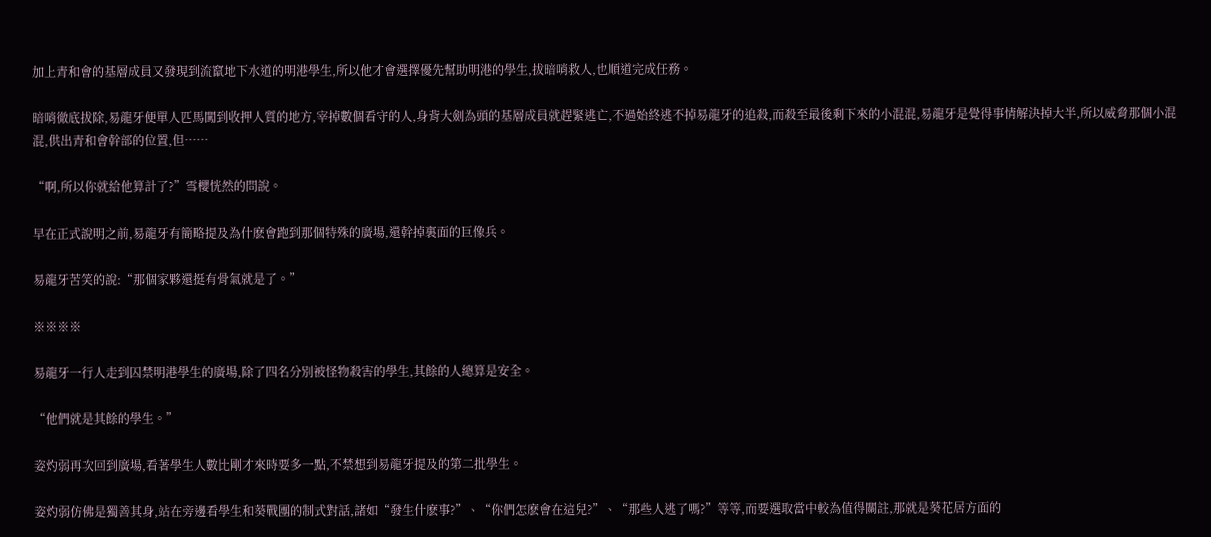加上青和會的基層成員又發現到流竄地下水道的明港學生,所以他才會選擇優先幫助明港的學生,拔暗哨救人,也順道完成任務。

暗哨徹底拔除,易龍牙便單人匹馬闖到收押人質的地方,宰掉數個看守的人,身背大劍為頭的基層成員就趕緊逃亡,不過始終逃不掉易龍牙的追殺,而殺至最後剩下來的小混混,易龍牙是覺得事情解決掉大半,所以威脅那個小混混,供出青和會幹部的位置,但……

“啊,所以你就給他算計了?”雪櫻恍然的問說。

早在正式說明之前,易龍牙有簡略提及為什麽會跑到那個特殊的廣場,還幹掉裏面的巨像兵。

易龍牙苦笑的說:“那個家夥還挺有骨氣就是了。”

※※※※

易龍牙一行人走到囚禁明港學生的廣場,除了四名分別被怪物殺害的學生,其餘的人總算是安全。

“他們就是其餘的學生。”

姿灼弱再次回到廣場,看著學生人數比剛才來時要多一點,不禁想到易龍牙提及的第二批學生。

姿灼弱仿佛是獨善其身,站在旁邊看學生和葵戰團的制式對話,諸如“發生什麽事?”、“你們怎麽會在這兒?”、“那些人逃了嗎?”等等,而要選取當中較為值得關註,那就是葵花居方面的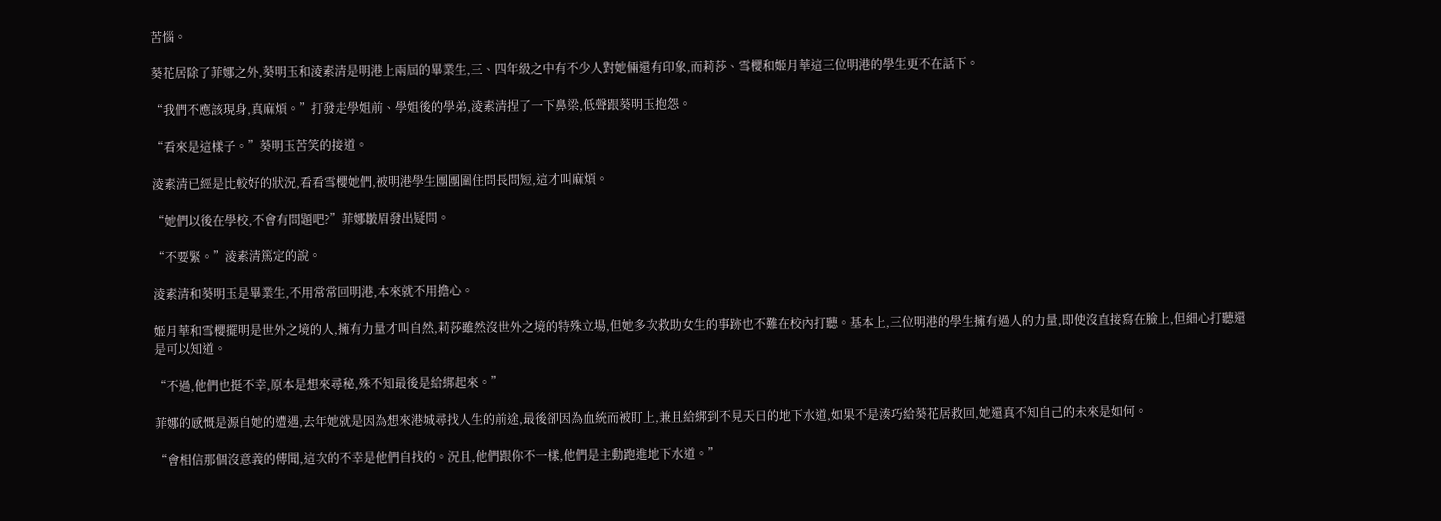苦惱。

葵花居除了菲娜之外,葵明玉和淩素清是明港上兩屆的畢業生,三、四年級之中有不少人對她倆還有印象,而莉莎、雪櫻和姬月華這三位明港的學生更不在話下。

“我們不應該現身,真麻煩。”打發走學姐前、學姐後的學弟,淩素清捏了一下鼻梁,低聲跟葵明玉抱怨。

“看來是這樣子。”葵明玉苦笑的接道。

淩素清已經是比較好的狀況,看看雪櫻她們,被明港學生團團圍住問長問短,這才叫麻煩。

“她們以後在學校,不會有問題吧?”菲娜皺眉發出疑問。

“不要緊。”淩素清篤定的說。

淩素清和葵明玉是畢業生,不用常常回明港,本來就不用擔心。

姬月華和雪櫻擺明是世外之境的人,擁有力量才叫自然,莉莎雖然沒世外之境的特殊立場,但她多次救助女生的事跡也不難在校內打聽。基本上,三位明港的學生擁有過人的力量,即使沒直接寫在臉上,但細心打聽還是可以知道。

“不過,他們也挺不幸,原本是想來尋秘,殊不知最後是給綁起來。”

菲娜的感慨是源自她的遭遇,去年她就是因為想來港城尋找人生的前途,最後卻因為血統而被盯上,兼且給綁到不見天日的地下水道,如果不是湊巧給葵花居救回,她還真不知自己的未來是如何。

“會相信那個沒意義的傳聞,這次的不幸是他們自找的。況且,他們跟你不一樣,他們是主動跑進地下水道。”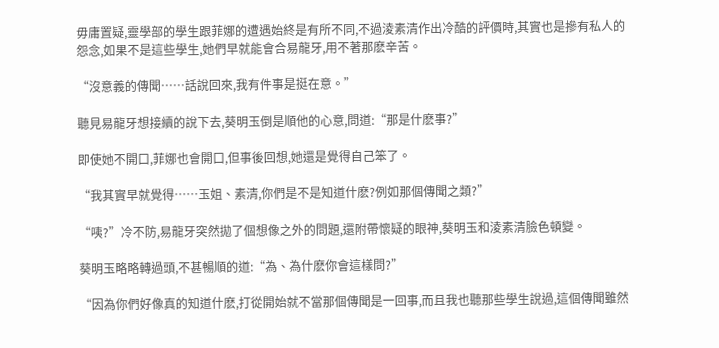毋庸置疑,靈學部的學生跟菲娜的遭遇始終是有所不同,不過淩素清作出冷酷的評價時,其實也是摻有私人的怨念,如果不是這些學生,她們早就能會合易龍牙,用不著那麽辛苦。

“沒意義的傳聞……話說回來,我有件事是挺在意。”

聽見易龍牙想接續的說下去,葵明玉倒是順他的心意,問道:“那是什麽事?”

即使她不開口,菲娜也會開口,但事後回想,她還是覺得自己笨了。

“我其實早就覺得……玉姐、素清,你們是不是知道什麽?例如那個傳聞之類?”

“咦?”冷不防,易龍牙突然拋了個想像之外的問題,還附帶懷疑的眼神,葵明玉和淩素清臉色頓變。

葵明玉略略轉過頭,不甚暢順的道:“為、為什麽你會這樣問?”

“因為你們好像真的知道什麽,打從開始就不當那個傳聞是一回事,而且我也聽那些學生說過,這個傳聞雖然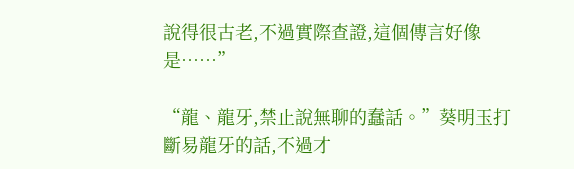說得很古老,不過實際查證,這個傳言好像是……”

“龍、龍牙,禁止說無聊的蠢話。”葵明玉打斷易龍牙的話,不過才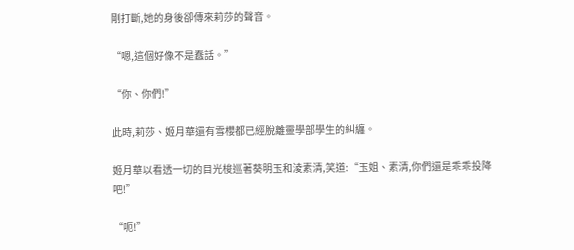剛打斷,她的身後卻傳來莉莎的聲音。

“嗯,這個好像不是蠢話。”

“你、你們!”

此時,莉莎、姬月華還有雪櫻都已經脫離靈學部學生的糾纏。

姬月華以看透一切的目光梭巡著葵明玉和淩素清,笑道:“玉姐、素清,你們還是乖乖投降吧!”

“呃!”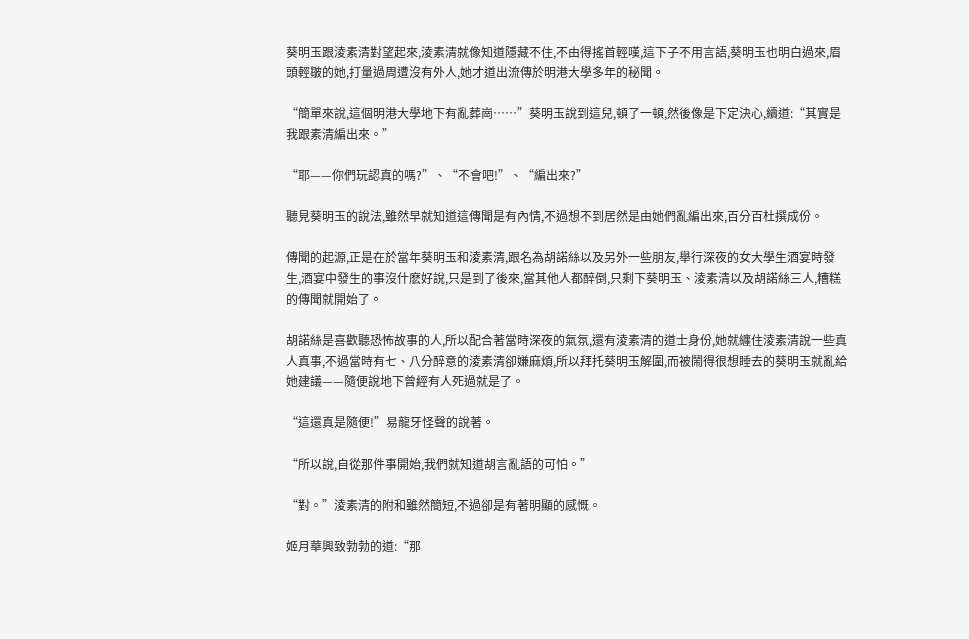葵明玉跟淩素清對望起來,淩素清就像知道隱藏不住,不由得搖首輕嘆,這下子不用言語,葵明玉也明白過來,眉頭輕皺的她,打量過周遭沒有外人,她才道出流傳於明港大學多年的秘聞。

“簡單來說,這個明港大學地下有亂葬崗……”葵明玉說到這兒,頓了一頓,然後像是下定決心,續道:“其實是我跟素清編出來。”

“耶——你們玩認真的嗎?”、“不會吧!”、“編出來?”

聽見葵明玉的說法,雖然早就知道這傳聞是有內情,不過想不到居然是由她們亂編出來,百分百杜撰成份。

傳聞的起源,正是在於當年葵明玉和淩素清,跟名為胡諾絲以及另外一些朋友,舉行深夜的女大學生酒宴時發生,酒宴中發生的事沒什麽好說,只是到了後來,當其他人都醉倒,只剩下葵明玉、淩素清以及胡諾絲三人,糟糕的傳聞就開始了。

胡諾絲是喜歡聽恐怖故事的人,所以配合著當時深夜的氣氛,還有淩素清的道士身份,她就纏住淩素清說一些真人真事,不過當時有七、八分醉意的淩素清卻嫌麻煩,所以拜托葵明玉解圍,而被鬧得很想睡去的葵明玉就亂給她建議——隨便說地下曾經有人死過就是了。

“這還真是隨便!”易龍牙怪聲的說著。

“所以說,自從那件事開始,我們就知道胡言亂語的可怕。”

“對。”淩素清的附和雖然簡短,不過卻是有著明顯的感慨。

姬月華興致勃勃的道:“那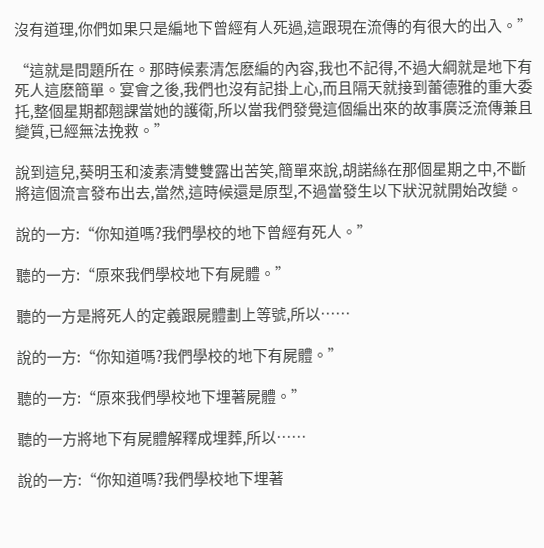沒有道理,你們如果只是編地下曾經有人死過,這跟現在流傳的有很大的出入。”

“這就是問題所在。那時候素清怎麽編的內容,我也不記得,不過大綱就是地下有死人這麽簡單。宴會之後,我們也沒有記掛上心,而且隔天就接到蕾德雅的重大委托,整個星期都翹課當她的護衛,所以當我們發覺這個編出來的故事廣泛流傳兼且變質,已經無法挽救。”

說到這兒,葵明玉和淩素清雙雙露出苦笑,簡單來說,胡諾絲在那個星期之中,不斷將這個流言發布出去,當然,這時候還是原型,不過當發生以下狀況就開始改變。

說的一方:“你知道嗎?我們學校的地下曾經有死人。”

聽的一方:“原來我們學校地下有屍體。”

聽的一方是將死人的定義跟屍體劃上等號,所以……

說的一方:“你知道嗎?我們學校的地下有屍體。”

聽的一方:“原來我們學校地下埋著屍體。”

聽的一方將地下有屍體解釋成埋葬,所以……

說的一方:“你知道嗎?我們學校地下埋著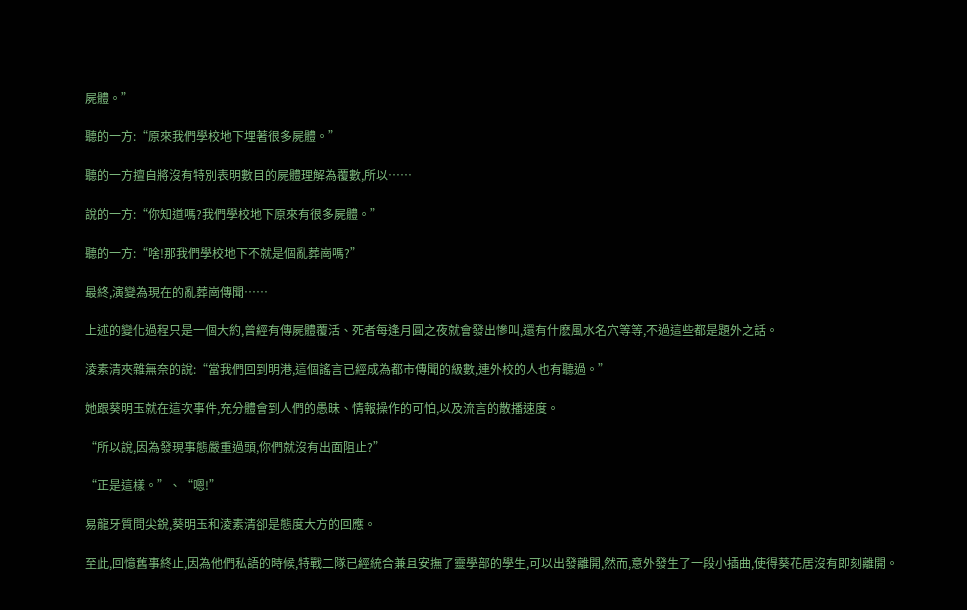屍體。”

聽的一方:“原來我們學校地下埋著很多屍體。”

聽的一方擅自將沒有特別表明數目的屍體理解為覆數,所以……

說的一方:“你知道嗎?我們學校地下原來有很多屍體。”

聽的一方:“啥!那我們學校地下不就是個亂葬崗嗎?”

最終,演變為現在的亂葬崗傳聞……

上述的變化過程只是一個大約,曾經有傳屍體覆活、死者每逢月圓之夜就會發出慘叫,還有什麽風水名穴等等,不過這些都是題外之話。

淩素清夾雜無奈的說:“當我們回到明港,這個謠言已經成為都市傳聞的級數,連外校的人也有聽過。”

她跟葵明玉就在這次事件,充分體會到人們的愚昧、情報操作的可怕,以及流言的散播速度。

“所以說,因為發現事態嚴重過頭,你們就沒有出面阻止?”

“正是這樣。”、“嗯!”

易龍牙質問尖銳,葵明玉和淩素清卻是態度大方的回應。

至此,回憶舊事終止,因為他們私語的時候,特戰二隊已經統合兼且安撫了靈學部的學生,可以出發離開,然而,意外發生了一段小插曲,使得葵花居沒有即刻離開。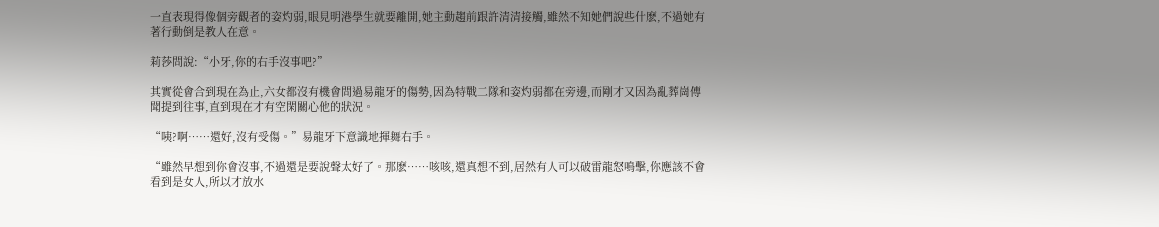一直表現得像個旁觀者的姿灼弱,眼見明港學生就要離開,她主動趨前跟許清清接觸,雖然不知她們說些什麽,不過她有著行動倒是教人在意。

莉莎問說:“小牙,你的右手沒事吧?”

其實從會合到現在為止,六女都沒有機會問過易龍牙的傷勢,因為特戰二隊和姿灼弱都在旁邊,而剛才又因為亂葬崗傳聞提到往事,直到現在才有空閑關心他的狀況。

“咦?啊……還好,沒有受傷。”易龍牙下意識地揮舞右手。

“雖然早想到你會沒事,不過還是要說聲太好了。那麽……咳咳,還真想不到,居然有人可以破雷龍怒鳴擊,你應該不會看到是女人,所以才放水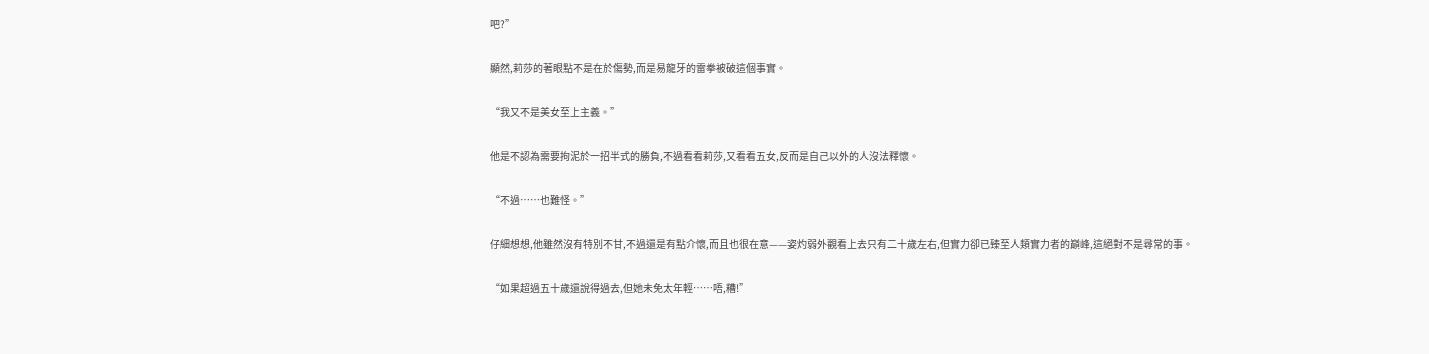吧?”

顯然,莉莎的著眼點不是在於傷勢,而是易龍牙的雷拳被破這個事實。

“我又不是美女至上主義。”

他是不認為需要拘泥於一招半式的勝負,不過看看莉莎,又看看五女,反而是自己以外的人沒法釋懷。

“不過……也難怪。”

仔細想想,他雖然沒有特別不甘,不過還是有點介懷,而且也很在意——姿灼弱外觀看上去只有二十歲左右,但實力卻已臻至人類實力者的巔峰,這絕對不是尋常的事。

“如果超過五十歲還說得過去,但她未免太年輕……唔,糟!”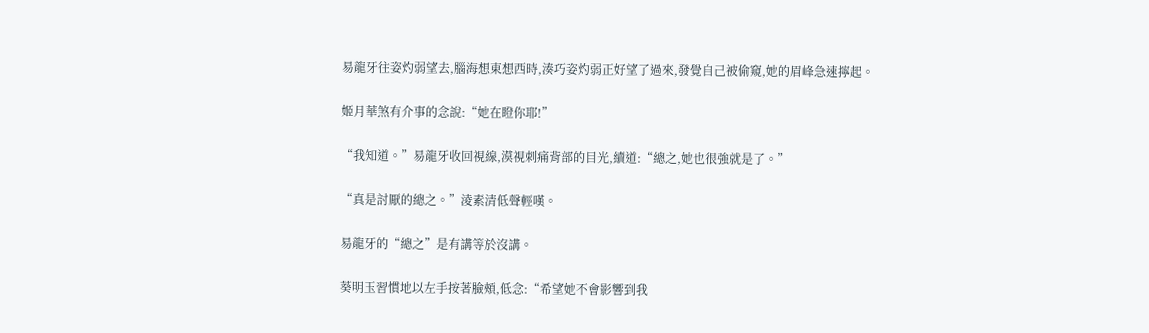易龍牙往姿灼弱望去,腦海想東想西時,湊巧姿灼弱正好望了過來,發覺自己被偷窺,她的眉峰急速擰起。

姬月華煞有介事的念說:“她在瞪你耶!”

“我知道。”易龍牙收回視線,漠視刺痛背部的目光,續道:“總之,她也很強就是了。”

“真是討厭的總之。”淩素清低聲輕嘆。

易龍牙的“總之”是有講等於沒講。

葵明玉習慣地以左手按著臉頰,低念:“希望她不會影響到我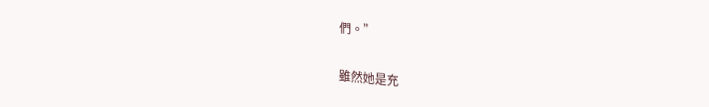們。”

雖然她是充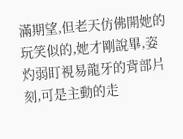滿期望,但老天仿佛開她的玩笑似的,她才剛說畢,姿灼弱盯視易龍牙的背部片刻,可是主動的走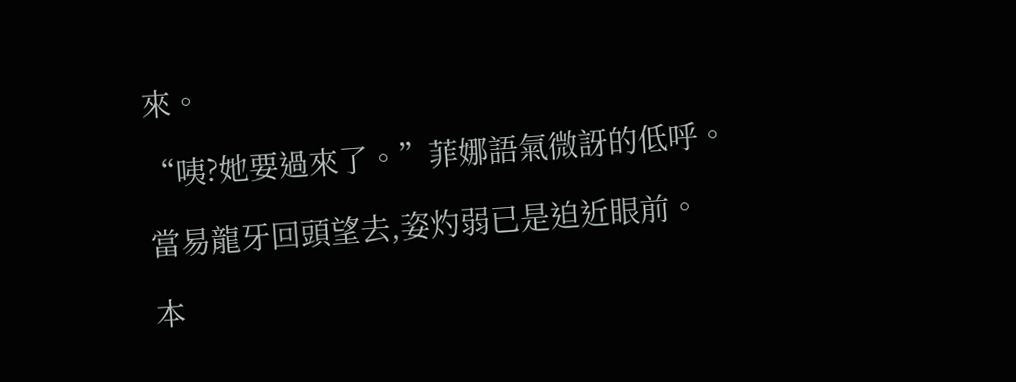來。

“咦?她要過來了。”菲娜語氣微訝的低呼。

當易龍牙回頭望去,姿灼弱已是迫近眼前。

本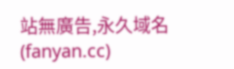站無廣告,永久域名(fanyan.cc)